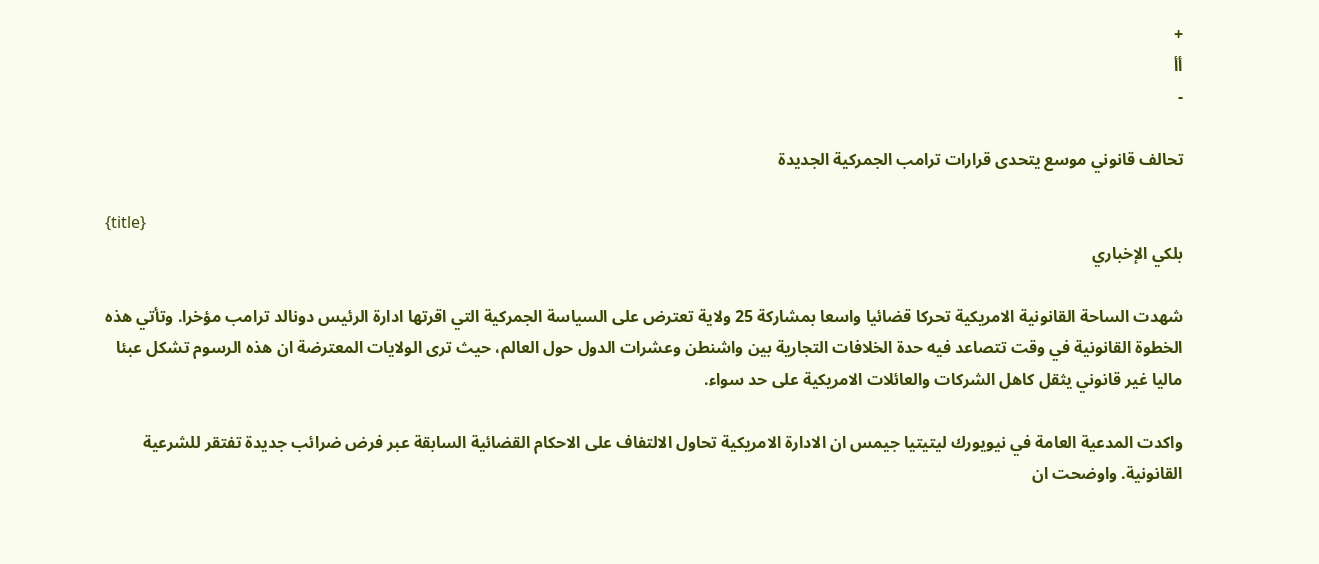+
أأ
-

تحالف قانوني موسع يتحدى قرارات ترامب الجمركية الجديدة

{title}
بلكي الإخباري

شهدت الساحة القانونية الامريكية تحركا قضائيا واسعا بمشاركة 25 ولاية تعترض على السياسة الجمركية التي اقرتها ادارة الرئيس دونالد ترامب مؤخرا. وتأتي هذه الخطوة القانونية في وقت تتصاعد فيه حدة الخلافات التجارية بين واشنطن وعشرات الدول حول العالم، حيث ترى الولايات المعترضة ان هذه الرسوم تشكل عبئا ماليا غير قانوني يثقل كاهل الشركات والعائلات الامريكية على حد سواء.

واكدت المدعية العامة في نيويورك ليتيتيا جيمس ان الادارة الامريكية تحاول الالتفاف على الاحكام القضائية السابقة عبر فرض ضرائب جديدة تفتقر للشرعية القانونية. واوضحت ان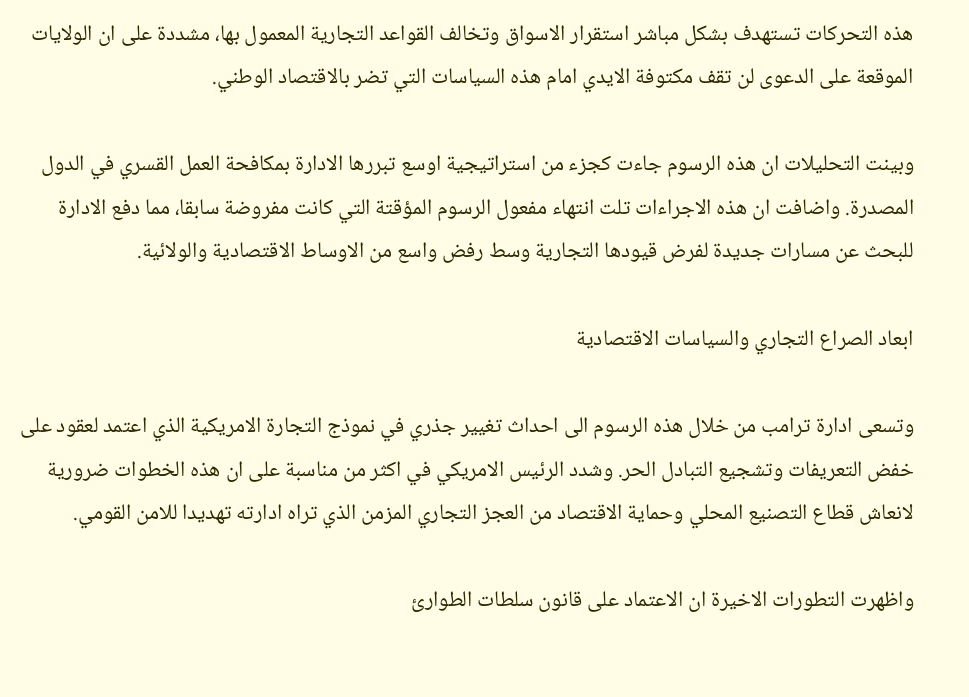هذه التحركات تستهدف بشكل مباشر استقرار الاسواق وتخالف القواعد التجارية المعمول بها، مشددة على ان الولايات الموقعة على الدعوى لن تقف مكتوفة الايدي امام هذه السياسات التي تضر بالاقتصاد الوطني.

وبينت التحليلات ان هذه الرسوم جاءت كجزء من استراتيجية اوسع تبررها الادارة بمكافحة العمل القسري في الدول المصدرة. واضافت ان هذه الاجراءات تلت انتهاء مفعول الرسوم المؤقتة التي كانت مفروضة سابقا، مما دفع الادارة للبحث عن مسارات جديدة لفرض قيودها التجارية وسط رفض واسع من الاوساط الاقتصادية والولائية.

ابعاد الصراع التجاري والسياسات الاقتصادية

وتسعى ادارة ترامب من خلال هذه الرسوم الى احداث تغيير جذري في نموذج التجارة الامريكية الذي اعتمد لعقود على خفض التعريفات وتشجيع التبادل الحر. وشدد الرئيس الامريكي في اكثر من مناسبة على ان هذه الخطوات ضرورية لانعاش قطاع التصنيع المحلي وحماية الاقتصاد من العجز التجاري المزمن الذي تراه ادارته تهديدا للامن القومي.

واظهرت التطورات الاخيرة ان الاعتماد على قانون سلطات الطوارئ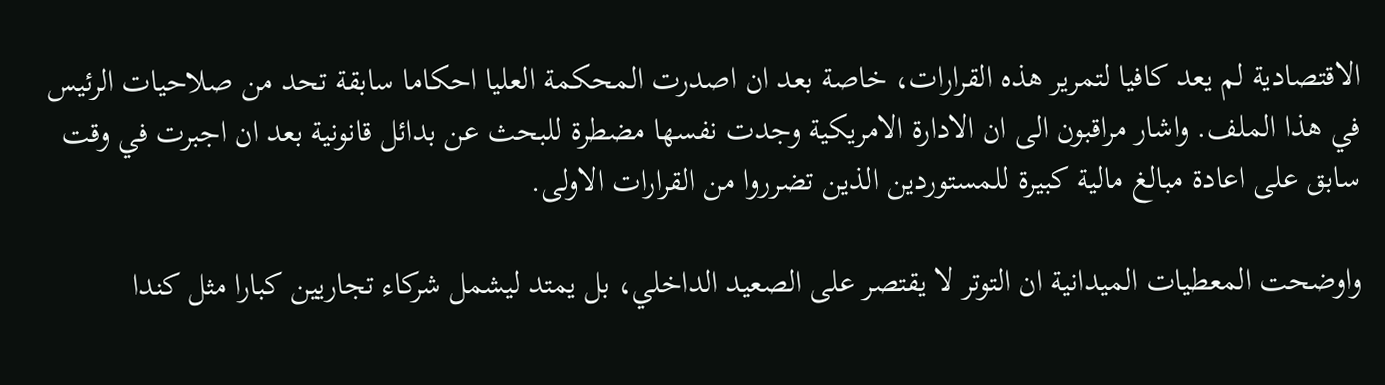الاقتصادية لم يعد كافيا لتمرير هذه القرارات، خاصة بعد ان اصدرت المحكمة العليا احكاما سابقة تحد من صلاحيات الرئيس في هذا الملف. واشار مراقبون الى ان الادارة الامريكية وجدت نفسها مضطرة للبحث عن بدائل قانونية بعد ان اجبرت في وقت سابق على اعادة مبالغ مالية كبيرة للمستوردين الذين تضرروا من القرارات الاولى.

واوضحت المعطيات الميدانية ان التوتر لا يقتصر على الصعيد الداخلي، بل يمتد ليشمل شركاء تجاريين كبارا مثل كندا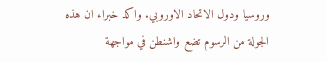وروسيا ودول الاتحاد الاوروبي. واكد خبراء ان هذه الجولة من الرسوم تضع واشنطن في مواجهة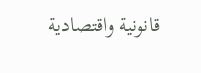قانونية واقتصادية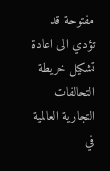مفتوحة قد تؤدي الى اعادة تشكيل خريطة التحالفات التجارية العالمية في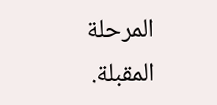المرحلة المقبلة.